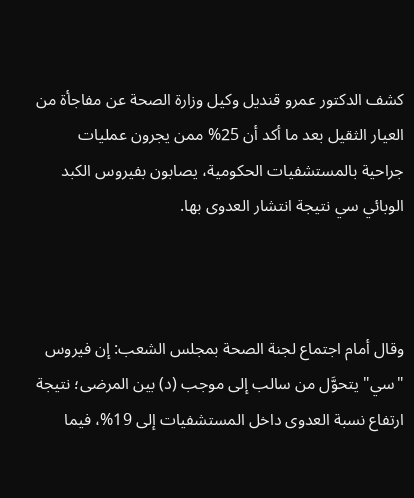كشف الدكتور عمرو قنديل وكيل وزارة الصحة عن مفاجأة من العيار الثقيل بعد ما أكد أن 25% ممن يجرون عمليات جراحية بالمستشفيات الحكومية، يصابون بفيروس الكبد الوبائي سي نتيجة انتشار العدوى بها.



وقال أمام اجتماع لجنة الصحة بمجلس الشعب: إن فيروس "سي" يتحوَّل من سالب إلى موجب (د) بين المرضى؛ نتيجة ارتفاع نسبة العدوى داخل المستشفيات إلى 19%، فيما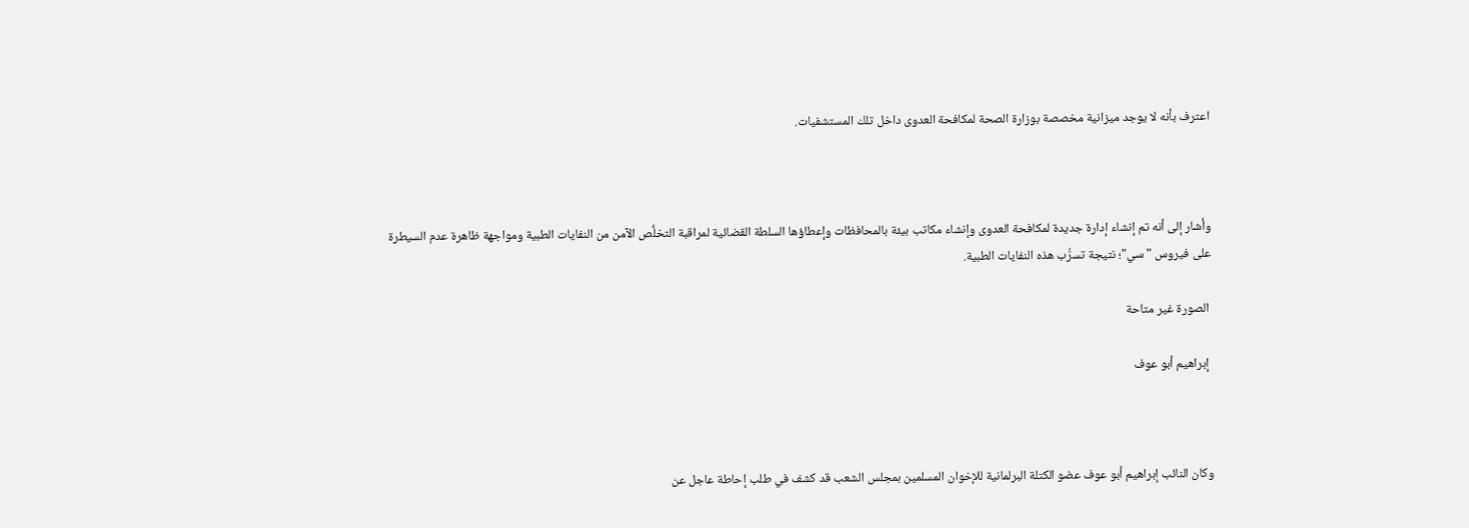اعترف بأنه لا يوجد ميزانية مخصصة بوزارة الصحة لمكافحة العدوى داخل تلك المستشفيات.



وأشار إلى أنه تم إنشاء إدارة جديدة لمكافحة العدوى وإنشاء مكاتب بيئة بالمحافظات وإعطاؤها السلطة القضائية لمراقبة التخلُّص الآمن من النفايات الطبية ومواجهة ظاهرة عدم السيطرة على فيروس "سي"؛ نتيجة تسرُّب هذه النفايات الطبية.

 الصورة غير متاحة

 إبراهيم أبو عوف



وكان النائب إبراهيم أبو عوف عضو الكتلة البرلمانية للإخوان المسلمين بمجلس الشعب قد كشف في طلب إحاطة عاجل عن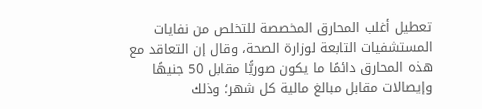تعطيل أغلب المحارق المخصصة للتخلص من نفايات المستشفيات التابعة لوزارة الصحة، وقال إن التعاقد مع هذه المحارق دائمًا ما يكون صوريًّا مقابل 50 جنيهًا وإيصالات مقابل مبالغ مالية كل شهر؛ وذلك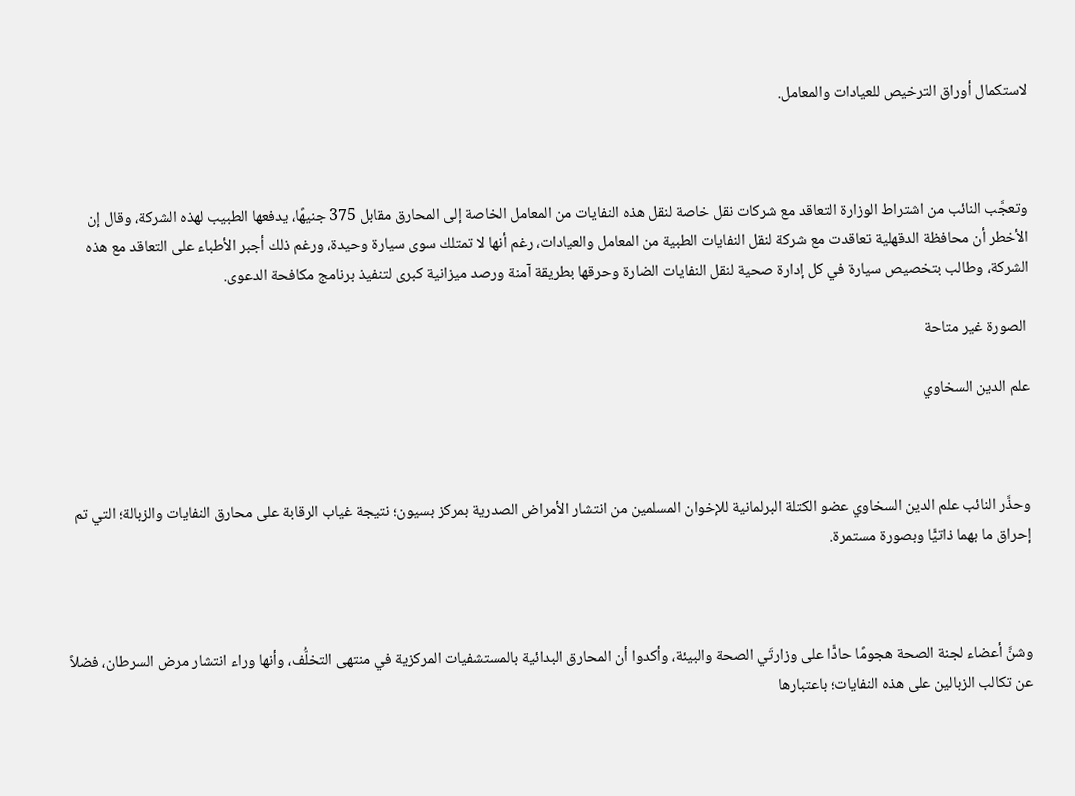لاستكمال أوراق الترخيص للعيادات والمعامل.



وتعجَّب النائب من اشتراط الوزارة التعاقد مع شركات نقل خاصة لنقل هذه النفايات من المعامل الخاصة إلى المحارق مقابل 375 جنيهًا، يدفعها الطبيب لهذه الشركة، وقال إن الأخطر أن محافظة الدقهلية تعاقدت مع شركة لنقل النفايات الطبية من المعامل والعيادات، رغم أنها لا تمتلك سوى سيارة وحيدة، ورغم ذلك أجبر الأطباء على التعاقد مع هذه الشركة، وطالب بتخصيص سيارة في كل إدارة صحية لنقل النفايات الضارة وحرقها بطريقة آمنة ورصد ميزانية كبرى لتنفيذ برنامج مكافحة الدعوى.

 الصورة غير متاحة

علم الدين السخاوي



وحذَّر النائب علم الدين السخاوي عضو الكتلة البرلمانية للإخوان المسلمين من انتشار الأمراض الصدرية بمركز بسيون؛ نتيجة غياب الرقابة على محارق النفايات والزبالة؛ التي تم إحراق ما بهما ذاتيًّا وبصورة مستمرة.



وشنَّ أعضاء لجنة الصحة هجومًا حادًّا على وزارتَي الصحة والبيئة، وأكدوا أن المحارق البدائية بالمستشفيات المركزية في منتهى التخلُّف، وأنها وراء انتشار مرض السرطان، فضلاً عن تكالب الزبالين على هذه النفايات؛ باعتبارها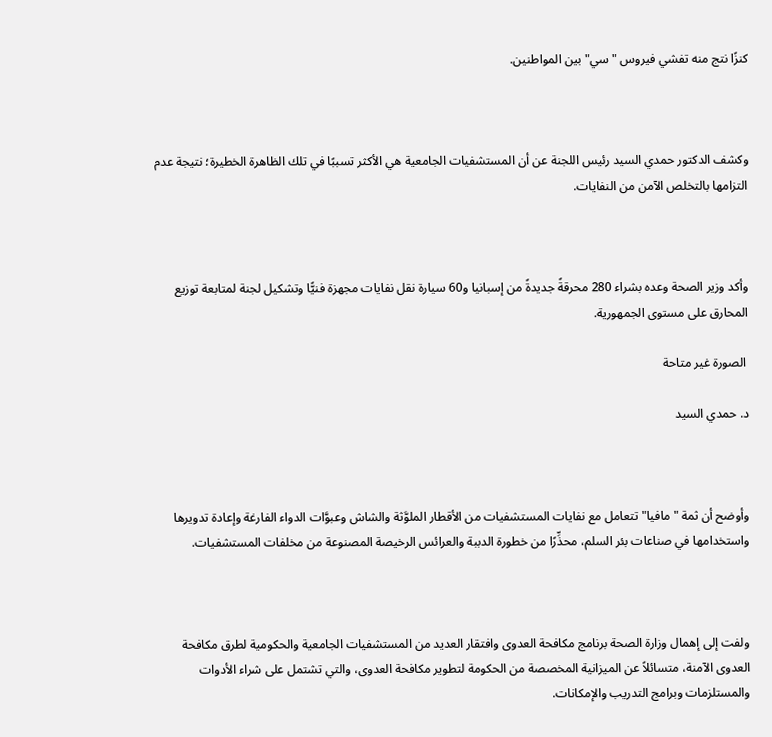كنزًا نتج منه تفشي فيروس "سي" بين المواطنين.



وكشف الدكتور حمدي السيد رئيس اللجنة عن أن المستشفيات الجامعية هي الأكثر تسببًا في تلك الظاهرة الخطيرة؛ نتيجة عدم التزامها بالتخلص الآمن من النفايات.



وأكد وزير الصحة وعده بشراء 280 محرقةً جديدةً من إسبانيا و60 سيارة نقل نفايات مجهزة فنيًّا وتشكيل لجنة لمتابعة توزيع المحارق على مستوى الجمهورية.

 الصورة غير متاحة

د. حمدي السيد



وأوضح أن ثمة "مافيا" تتعامل مع نفايات المستشفيات من الأقطار الملوَّثة والشاش وعبوَّات الدواء الفارغة وإعادة تدويرها واستخدامها في صناعات بئر السلم، محذِّرًا من خطورة الدببة والعرائس الرخيصة المصنوعة من مخلفات المستشفيات.



ولفت إلى إهمال وزارة الصحة برنامج مكافحة العدوى وافتقار العديد من المستشفيات الجامعية والحكومية لطرق مكافحة العدوى الآمنة، متسائلاً عن الميزانية المخصصة من الحكومة لتطوير مكافحة العدوى، والتي تشتمل على شراء الأدوات والمستلزمات وبرامج التدريب والإمكانات.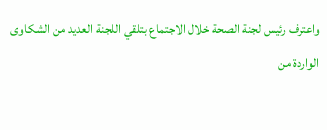واعترف رئيس لجنة الصحة خلال الاجتماع بتلقي اللجنة العديد من الشكاوى الواردة من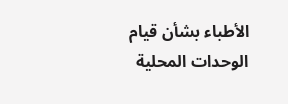الأطباء بشأن قيام الوحدات المحلية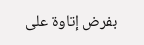بفرض إتاوة على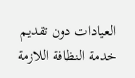العيادات دون تقديم خدمة النظافة اللازمة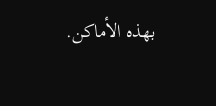بهذه الأماكن.